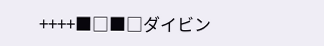++++■□■□ダイビン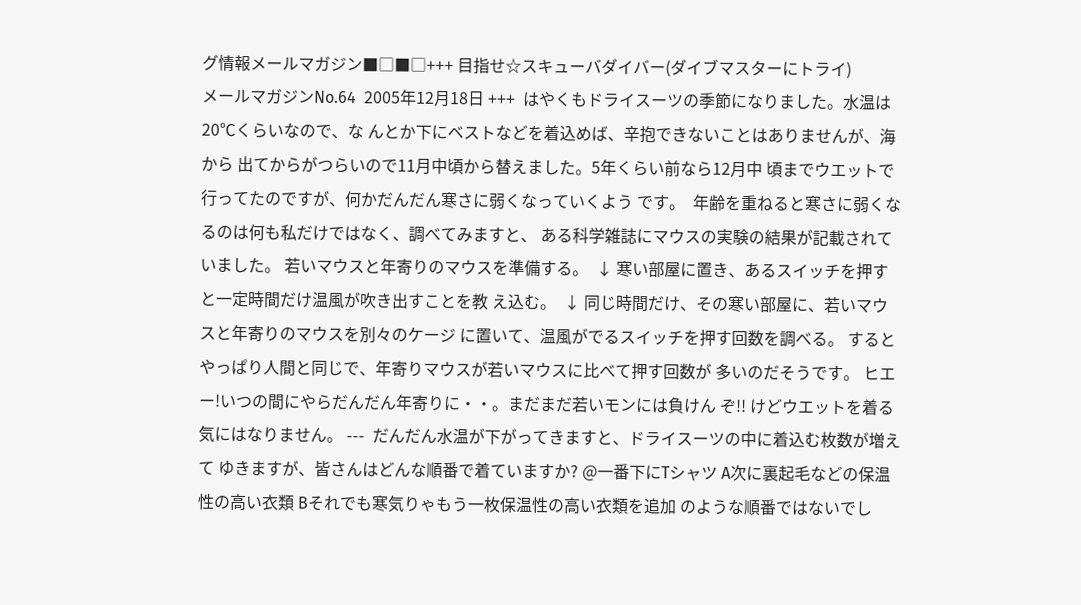グ情報メールマガジン■□■□+++ 目指せ☆スキューバダイバー(ダイブマスターにトライ)           メールマガジンNo.64  2005年12月18日 +++  はやくもドライスーツの季節になりました。水温は20℃くらいなので、な んとか下にベストなどを着込めば、辛抱できないことはありませんが、海から 出てからがつらいので11月中頃から替えました。5年くらい前なら12月中 頃までウエットで行ってたのですが、何かだんだん寒さに弱くなっていくよう です。  年齢を重ねると寒さに弱くなるのは何も私だけではなく、調べてみますと、 ある科学雑誌にマウスの実験の結果が記載されていました。 若いマウスと年寄りのマウスを準備する。  ↓ 寒い部屋に置き、あるスイッチを押すと一定時間だけ温風が吹き出すことを教 え込む。  ↓ 同じ時間だけ、その寒い部屋に、若いマウスと年寄りのマウスを別々のケージ に置いて、温風がでるスイッチを押す回数を調べる。 するとやっぱり人間と同じで、年寄りマウスが若いマウスに比べて押す回数が 多いのだそうです。 ヒエー!いつの間にやらだんだん年寄りに・・。まだまだ若いモンには負けん ぞ!! けどウエットを着る気にはなりません。 ---  だんだん水温が下がってきますと、ドライスーツの中に着込む枚数が増えて ゆきますが、皆さんはどんな順番で着ていますか? @一番下にTシャツ A次に裏起毛などの保温性の高い衣類 Bそれでも寒気りゃもう一枚保温性の高い衣類を追加 のような順番ではないでし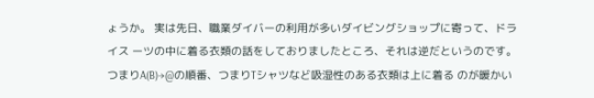ょうか。 実は先日、職業ダイバーの利用が多いダイビングショップに寄って、ドライス ーツの中に着る衣類の話をしておりましたところ、それは逆だというのです。 つまりA(B)→@の順番、つまりTシャツなど吸湿性のある衣類は上に着る のが暖かい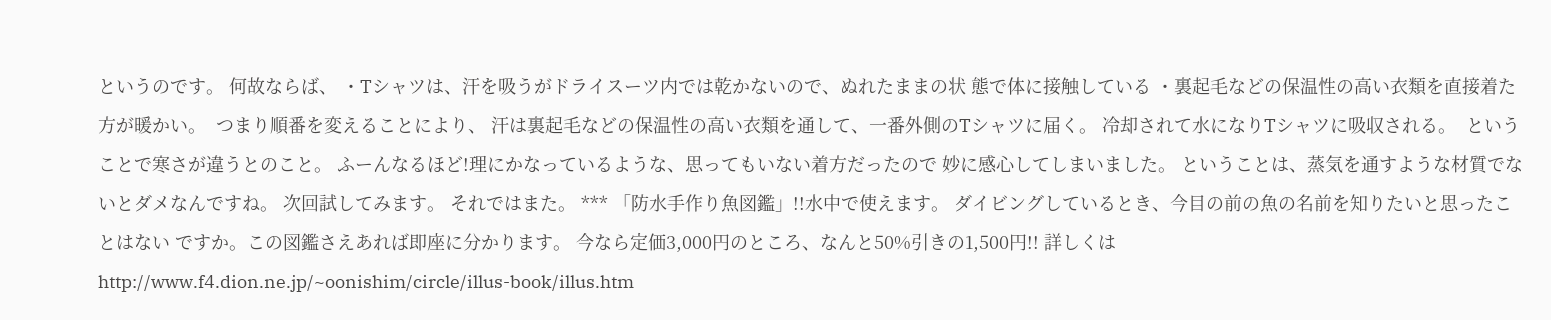というのです。 何故ならば、 ・Tシャツは、汗を吸うがドライスーツ内では乾かないので、ぬれたままの状 態で体に接触している ・裏起毛などの保温性の高い衣類を直接着た方が暖かい。  つまり順番を変えることにより、 汗は裏起毛などの保温性の高い衣類を通して、一番外側のTシャツに届く。 冷却されて水になりTシャツに吸収される。  ということで寒さが違うとのこと。 ふーんなるほど!理にかなっているような、思ってもいない着方だったので 妙に感心してしまいました。 ということは、蒸気を通すような材質でないとダメなんですね。 次回試してみます。 それではまた。 *** 「防水手作り魚図鑑」!!水中で使えます。 ダイビングしているとき、今目の前の魚の名前を知りたいと思ったことはない ですか。この図鑑さえあれば即座に分かります。 今なら定価3,000円のところ、なんと50%引きの1,500円!! 詳しくは http://www.f4.dion.ne.jp/~oonishim/circle/illus-book/illus.htm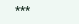***